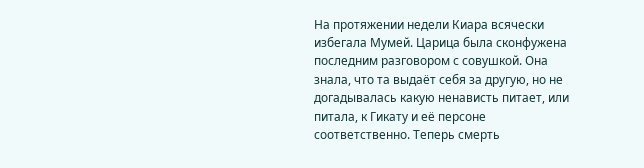На протяжении недели Киара всячески избегала Мумей. Царица была сконфужена последним разговором с совушкой. Она знала, что та выдаёт себя за другую, но не догадывалась какую ненависть питает, или питала, к Гикату и её персоне соответственно. Теперь смерть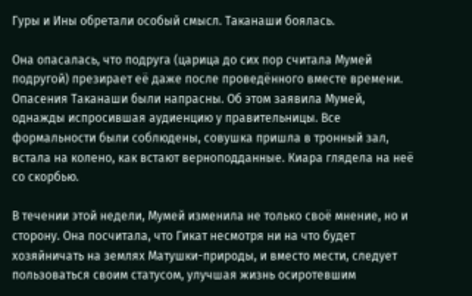Гуры и Ины обретали особый смысл. Таканаши боялась.

Она опасалась, что подруга (царица до сих пор считала Мумей подругой) презирает её даже после проведённого вместе времени. Опасения Таканаши были напрасны. Об этом заявила Мумей, однажды испросившая аудиенцию у правительницы. Все формальности были соблюдены, совушка пришла в тронный зал, встала на колено, как встают верноподданные. Киара глядела на неё со скорбью.

В течении этой недели, Мумей изменила не только своё мнение, но и сторону. Она посчитала, что Гикат несмотря ни на что будет хозяйничать на землях Матушки-природы, и вместо мести, следует пользоваться своим статусом, улучшая жизнь осиротевшим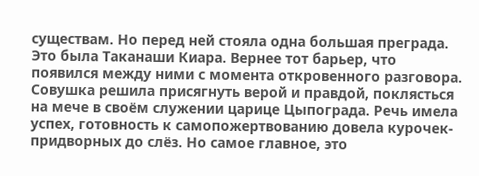существам. Но перед ней стояла одна большая преграда. Это была Таканаши Киара. Вернее тот барьер, что появился между ними с момента откровенного разговора. Совушка решила присягнуть верой и правдой, поклясться на мече в своём служении царице Цыпограда. Речь имела успех, готовность к самопожертвованию довела курочек-придворных до слёз. Но самое главное, это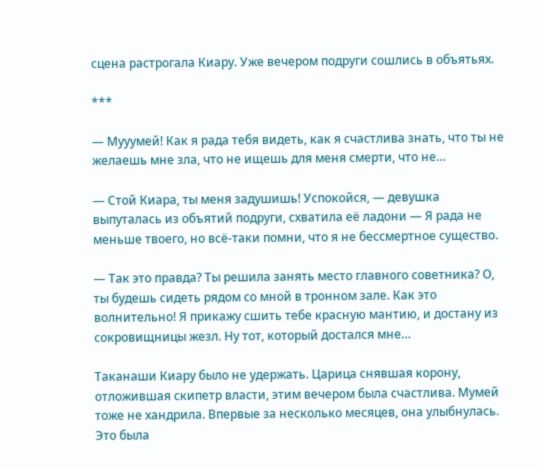сцена растрогала Киару. Уже вечером подруги сошлись в объятьях.

***

— Мууумей! Как я рада тебя видеть, как я счастлива знать, что ты не желаешь мне зла, что не ищешь для меня смерти, что не…

— Стой Киара, ты меня задушишь! Успокойся, — девушка выпуталась из объятий подруги, схватила её ладони — Я рада не меньше твоего, но всё-таки помни, что я не бессмертное существо.

— Так это правда? Ты решила занять место главного советника? О, ты будешь сидеть рядом со мной в тронном зале. Как это волнительно! Я прикажу сшить тебе красную мантию, и достану из сокровищницы жезл. Ну тот, который достался мне…

Таканаши Киару было не удержать. Царица снявшая корону, отложившая скипетр власти, этим вечером была счастлива. Мумей тоже не хандрила. Впервые за несколько месяцев, она улыбнулась. Это была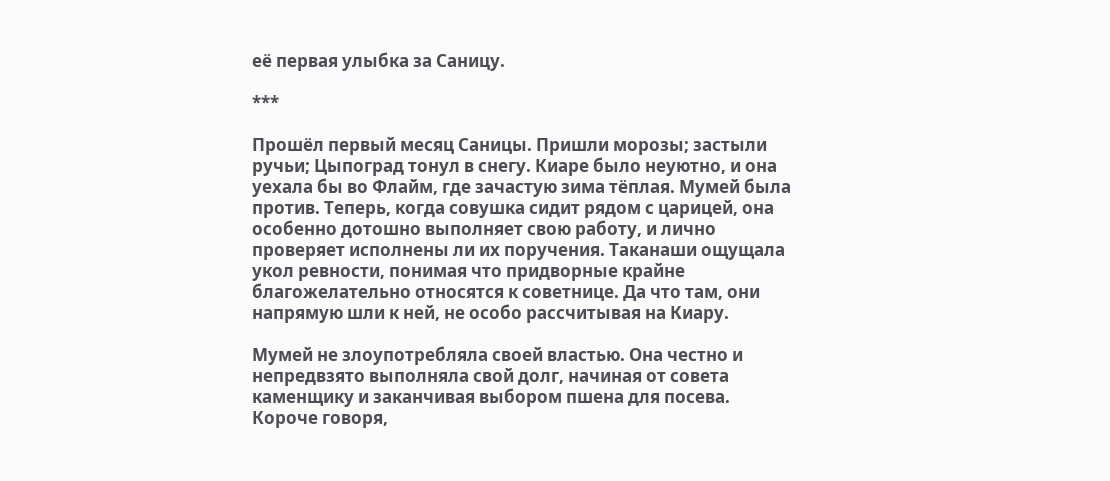её первая улыбка за Саницу.

***

Прошёл первый месяц Саницы. Пришли морозы; застыли ручьи; Цыпоград тонул в снегу. Киаре было неуютно, и она уехала бы во Флайм, где зачастую зима тёплая. Мумей была против. Теперь, когда совушка сидит рядом с царицей, она особенно дотошно выполняет свою работу, и лично проверяет исполнены ли их поручения. Таканаши ощущала укол ревности, понимая что придворные крайне благожелательно относятся к советнице. Да что там, они напрямую шли к ней, не особо рассчитывая на Киару.

Мумей не злоупотребляла своей властью. Она честно и непредвзято выполняла свой долг, начиная от совета каменщику и заканчивая выбором пшена для посева. Короче говоря,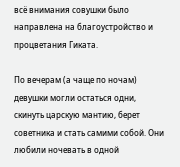всё внимания совушки было направлена на благоустройство и процветания Гиката.

По вечерам (а чаще по ночам) девушки могли остаться одни, скинуть царскую мантию, берет советника и стать самими собой. Они любили ночевать в одной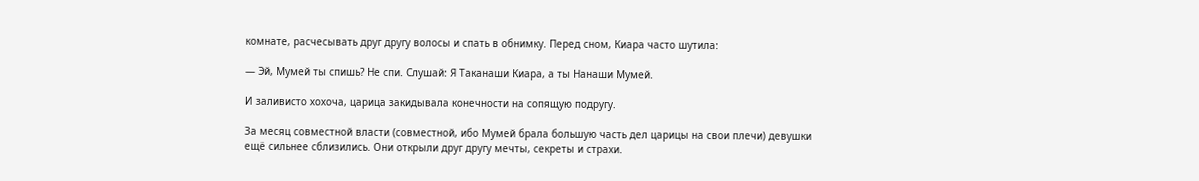комнате, расчесывать друг другу волосы и спать в обнимку. Перед сном, Киара часто шутила:

— Эй, Мумей ты спишь? Не спи. Слушай: Я Таканаши Киара, а ты Нанаши Мумей.

И заливисто хохоча, царица закидывала конечности на сопящую подругу.

За месяц совместной власти (совместной, ибо Мумей брала большую часть дел царицы на свои плечи) девушки ещё сильнее сблизились. Они открыли друг другу мечты, секреты и страхи.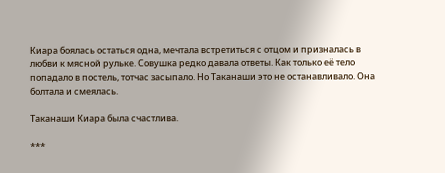Киара боялась остаться одна, мечтала встретиться с отцом и призналась в любви к мясной рульке. Совушка редко давала ответы. Как только её тело попадало в постель, тотчас засыпало. Но Таканаши это не останавливало. Она болтала и смеялась.

Таканаши Киара была счастлива.

***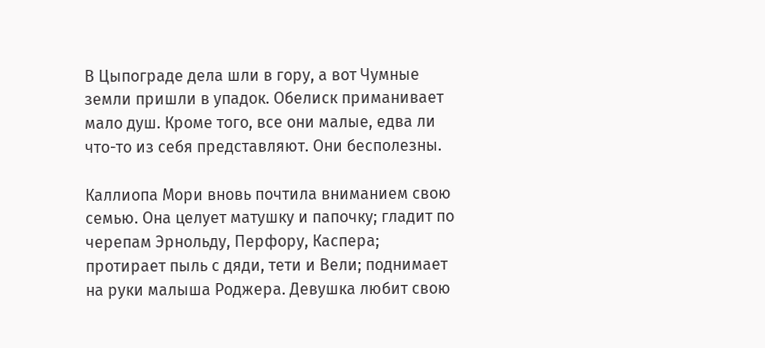В Цыпограде дела шли в гору, а вот Чумные земли пришли в упадок. Обелиск приманивает мало душ. Кроме того, все они малые, едва ли что-то из себя представляют. Они бесполезны.

Каллиопа Мори вновь почтила вниманием свою семью. Она целует матушку и папочку; гладит по черепам Эрнольду, Перфору, Каспера; протирает пыль с дяди, тети и Вели; поднимает на руки малыша Роджера. Девушка любит свою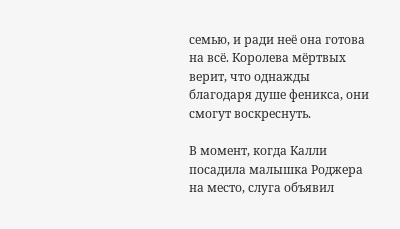семью, и ради неё она готова на всё. Королева мёртвых верит, что однажды благодаря душе феникса, они смогут воскреснуть.

В момент, когда Калли посадила малышка Роджера на место, слуга объявил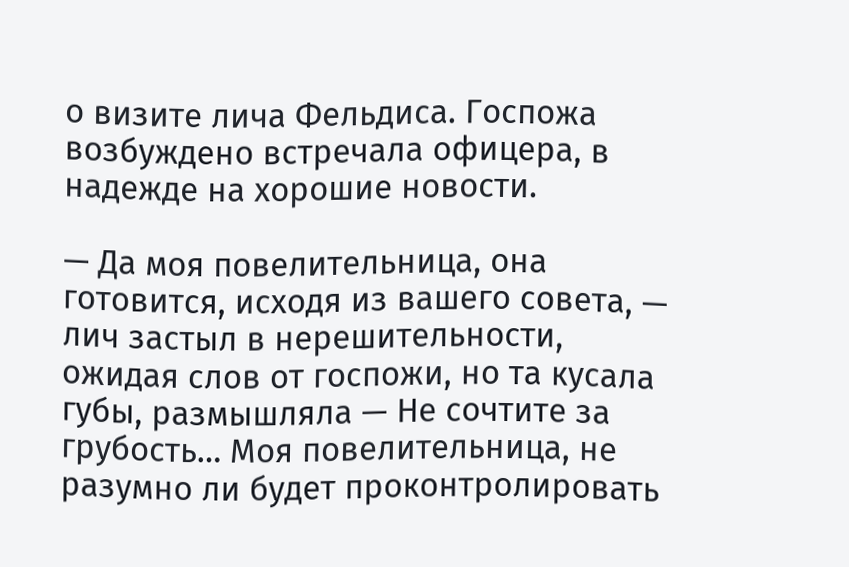о визите лича Фельдиса. Госпожа возбуждено встречала офицера, в надежде на хорошие новости.

— Да моя повелительница, она готовится, исходя из вашего совета, — лич застыл в нерешительности, ожидая слов от госпожи, но та кусала губы, размышляла — Не сочтите за грубость… Моя повелительница, не разумно ли будет проконтролировать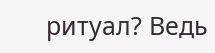ритуал? Ведь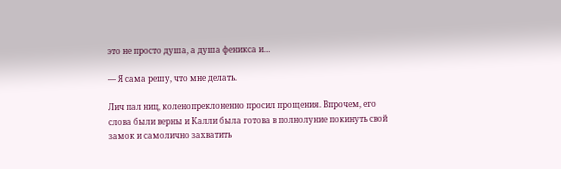это не просто душа, а душа феникса и…

— Я сама решу, что мне делать.

Лич пал ниц, коленопреклоненно просил прощения. Впрочем, его слова были верны и Калли была готова в полнолуние покинуть свой замок и самолично захватить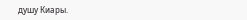душу Киары.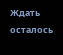Ждать осталось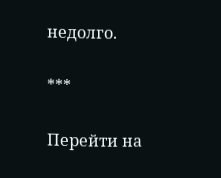недолго.

***

Перейти на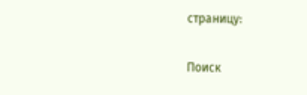страницу:

Поиск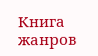Книга жанров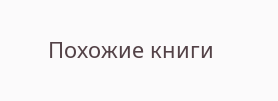Похожие книги